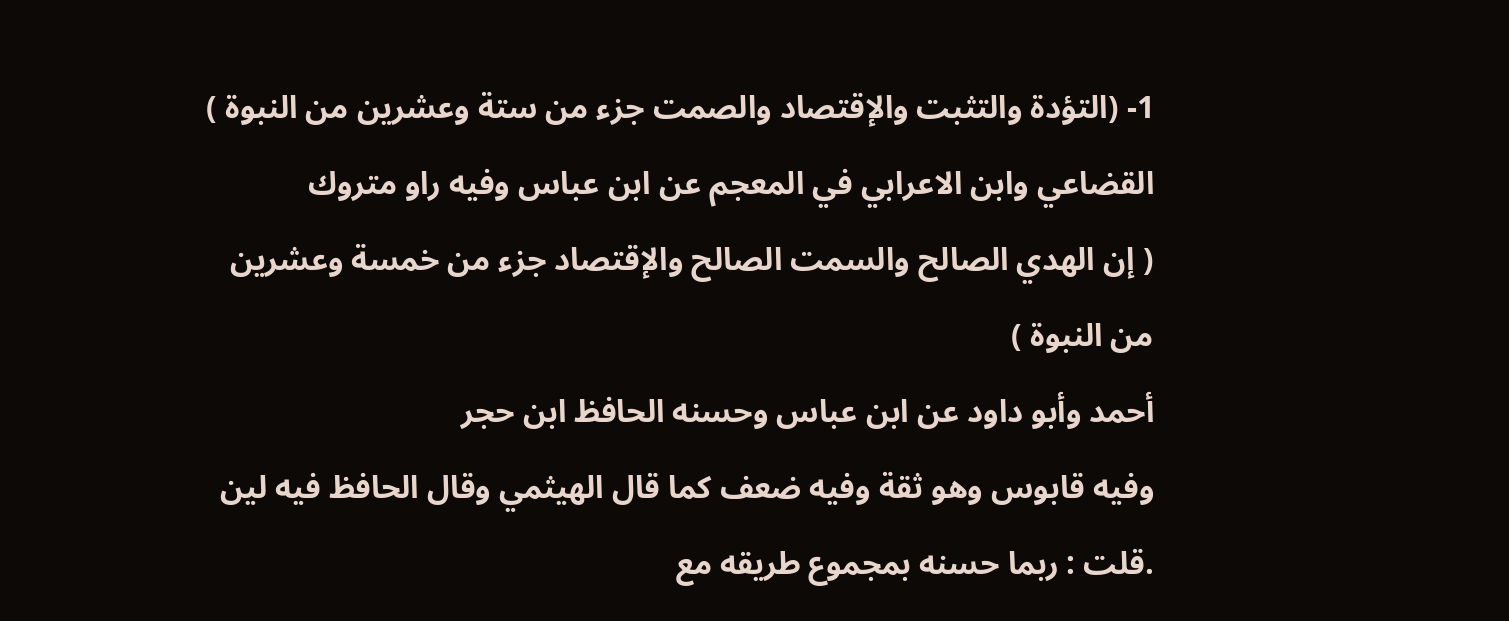1- (التؤدة والتثبت والإقتصاد والصمت جزء من ستة وعشرين من النبوة )
القضاعي وابن الاعرابي في المعجم عن ابن عباس وفيه راو متروك
( إن الهدي الصالح والسمت الصالح والإقتصاد جزء من خمسة وعشرين من النبوة )
أحمد وأبو داود عن ابن عباس وحسنه الحافظ ابن حجر
وفيه قابوس وهو ثقة وفيه ضعف كما قال الهيثمي وقال الحافظ فيه لين .قلت : ربما حسنه بمجموع طريقه مع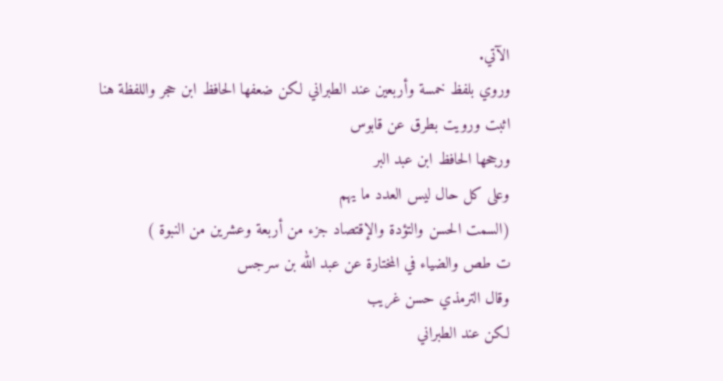الآتي.
وروي بلفظ خمسة وأربعين عند الطبراني لكن ضعفها الحافظ ابن حجر واللفظة هنا اثبت ورويت بطرق عن قابوس
ورجحها الحافظ ابن عبد البر
وعلى كل حال ليس العدد ما يهم
(السمت الحسن والتؤدة والإقتصاد جزء من أربعة وعشرين من النبوة )
ت طص والضياء في المختارة عن عبد الله بن سرجس
وقال الترمذي حسن غريب
لكن عند الطبراني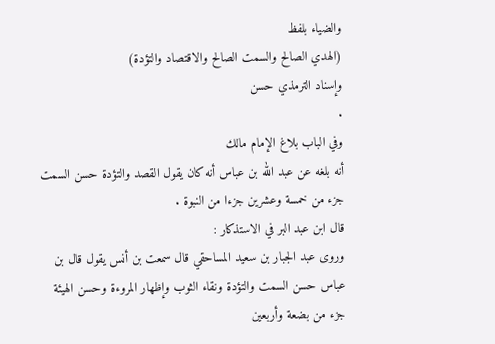والضياء بلفظ
(الهدي الصالح والسمت الصالح والاقتصاد والتؤدة)
وإسناد الترمذي حسن
.
وفي الباب بلاغ الإمام مالك
أنه بلغه عن عبد الله بن عباس أنه كان يقول القصد والتؤدة حسن السمت جزء من خمسة وعشرين جزءا من النبوة .
قال ابن عبد البر في الاستذكار :
وروى عبد الجبار بن سعيد المساحقي قال سمعت بن أنس يقول قال بن عباس حسن السمت والتؤدة ونقاء الثوب وإظهار المروءة وحسن الهيئة جزء من بضعة وأربعين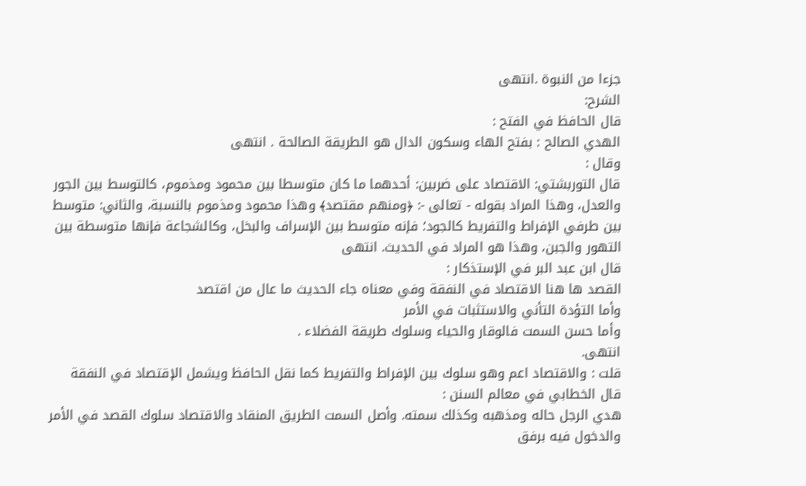جزءا من النبوة .انتهى
الشرح:
قال الحافظ في الفتح :
الهدي الصالح : بفتح الهاء وسكون الدال هو الطريقة الصالحة . انتهى
وقال :
قال التوربشتي: الاقتصاد على ضربين: أحدهما ما كان متوسطا بين محمود ومذموم، كالتوسط بين الجور والعدل، وهذا المراد بقوله - تعالى -: ﴿ومنهم مقتصد﴾ وهذا محمود ومذموم بالنسبة، والثاني: متوسط بين طرفي الإفراط والتفريط كالجود؛ فإنه متوسط بين الإسراف والبخل، وكالشجاعة فإنها متوسطة بين التهور والجبن، وهذا هو المراد في الحديث. انتهى
قال ابن عبد البر في الإستذكار :
القصد ها هنا الاقتصاد في النفقة وفي معناه جاء الحديث ما عال من اقتصد
وأما التؤدة التأني والاستثبات في الأمر
وأما حسن السمت فالوقار والحياء وسلوك طريقة الفضلاء .
انتهى.
قلت : والاقتصاد اعم وهو سلوك بين الإفراط والتفريط كما نقل الحافظ ويشمل الإقتصاد في النفقة
قال الخطابي في معالم السنن :
هدي الرجل حاله ومذهبه وكذلك سمته. وأصل السمت الطريق المنقاد والاقتصاد سلوك القصد في الأمر والدخول فيه برفق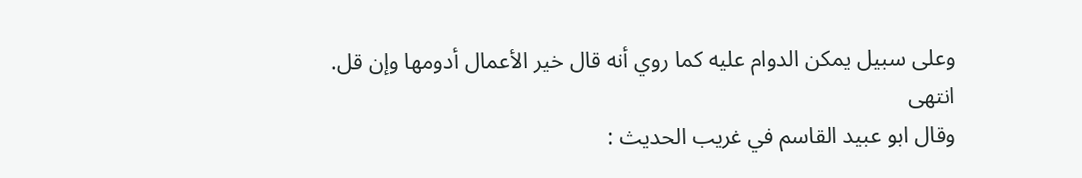وعلى سبيل يمكن الدوام عليه كما روي أنه قال خير الأعمال أدومها وإن قل.
انتهى
وقال ابو عبيد القاسم في غريب الحديث :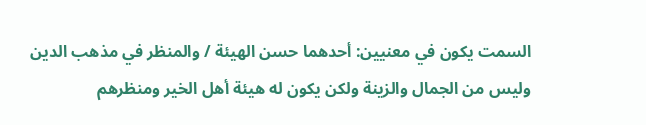السمت يكون في معنيين: أحدهما حسن الهيئة / والمنظر في مذهب الدين وليس من الجمال والزينة ولكن يكون له هيئة أهل الخير ومنظرهم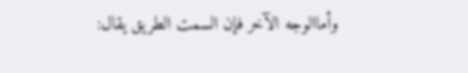وأماالوجه الآخر فإن السمت الطريق يقال: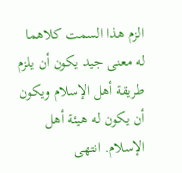الزم هذا السمت كلاهما له معنى جيد يكون أن يلزم طريقة أهل الإسلام ويكون أن يكون له هيئة أهل الإسلام. انتهى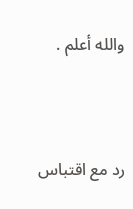والله أعلم .




رد مع اقتباس